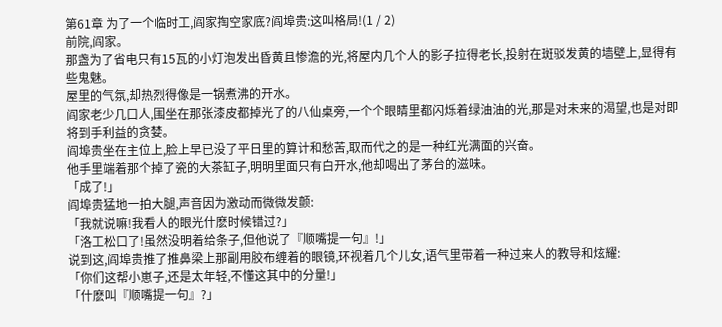第61章 为了一个临时工,阎家掏空家底?阎埠贵:这叫格局!(1 / 2)
前院,阎家。
那盏为了省电只有15瓦的小灯泡发出昏黄且惨澹的光,将屋内几个人的影子拉得老长,投射在斑驳发黄的墙壁上,显得有些鬼魅。
屋里的气氛,却热烈得像是一锅煮沸的开水。
阎家老少几口人,围坐在那张漆皮都掉光了的八仙桌旁,一个个眼睛里都闪烁着绿油油的光,那是对未来的渴望,也是对即将到手利益的贪婪。
阎埠贵坐在主位上,脸上早已没了平日里的算计和愁苦,取而代之的是一种红光满面的兴奋。
他手里端着那个掉了瓷的大茶缸子,明明里面只有白开水,他却喝出了茅台的滋味。
「成了!」
阎埠贵猛地一拍大腿,声音因为激动而微微发颤:
「我就说嘛!我看人的眼光什麽时候错过?」
「洛工松口了!虽然没明着给条子,但他说了『顺嘴提一句』!」
说到这,阎埠贵推了推鼻梁上那副用胶布缠着的眼镜,环视着几个儿女,语气里带着一种过来人的教导和炫耀:
「你们这帮小崽子,还是太年轻,不懂这其中的分量!」
「什麽叫『顺嘴提一句』?」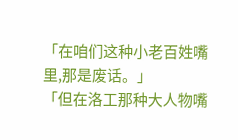「在咱们这种小老百姓嘴里,那是废话。」
「但在洛工那种大人物嘴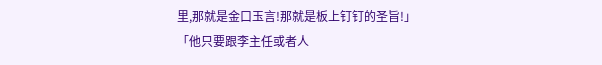里,那就是金口玉言!那就是板上钉钉的圣旨!」
「他只要跟李主任或者人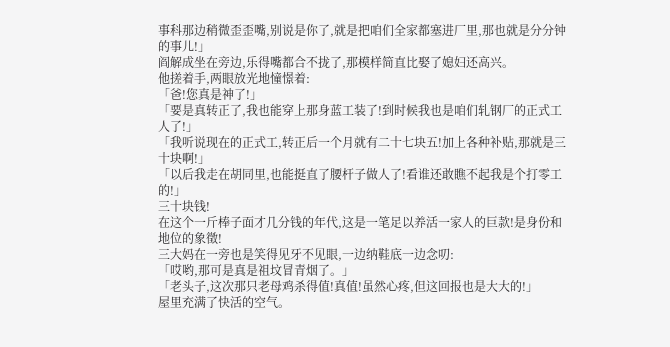事科那边稍微歪歪嘴,别说是你了,就是把咱们全家都塞进厂里,那也就是分分钟的事儿!」
阎解成坐在旁边,乐得嘴都合不拢了,那模样简直比娶了媳妇还高兴。
他搓着手,两眼放光地憧憬着:
「爸!您真是神了!」
「要是真转正了,我也能穿上那身蓝工装了!到时候我也是咱们轧钢厂的正式工人了!」
「我听说现在的正式工,转正后一个月就有二十七块五!加上各种补贴,那就是三十块啊!」
「以后我走在胡同里,也能挺直了腰杆子做人了!看谁还敢瞧不起我是个打零工的!」
三十块钱!
在这个一斤棒子面才几分钱的年代,这是一笔足以养活一家人的巨款!是身份和地位的象徵!
三大妈在一旁也是笑得见牙不见眼,一边纳鞋底一边念叨:
「哎哟,那可是真是祖坟冒青烟了。」
「老头子,这次那只老母鸡杀得值!真值!虽然心疼,但这回报也是大大的!」
屋里充满了快活的空气。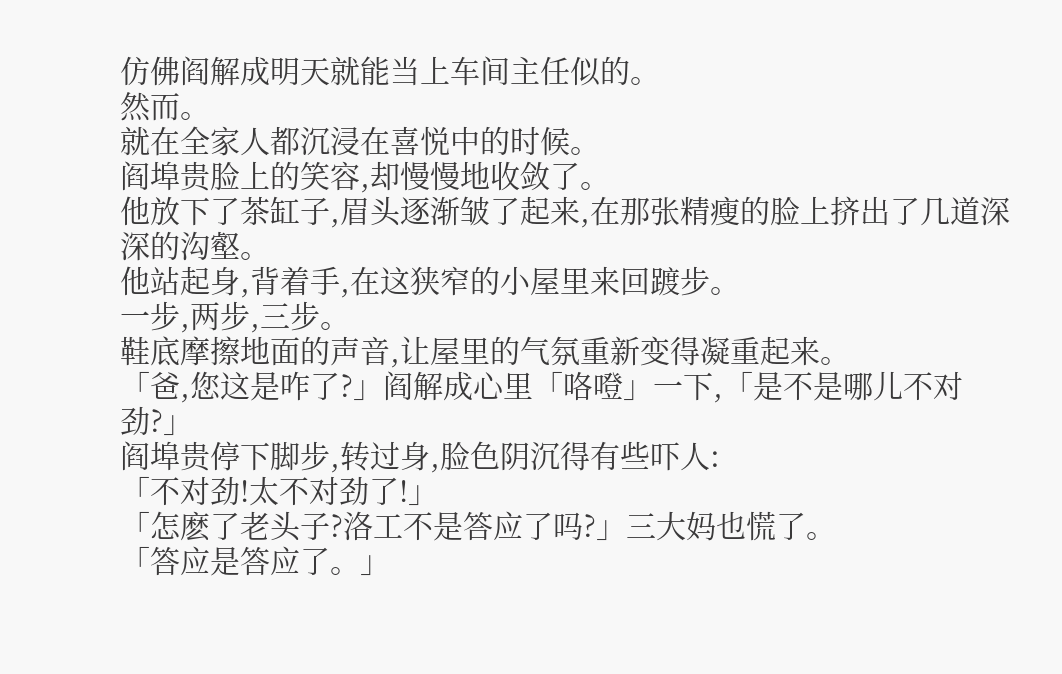仿佛阎解成明天就能当上车间主任似的。
然而。
就在全家人都沉浸在喜悦中的时候。
阎埠贵脸上的笑容,却慢慢地收敛了。
他放下了茶缸子,眉头逐渐皱了起来,在那张精瘦的脸上挤出了几道深深的沟壑。
他站起身,背着手,在这狭窄的小屋里来回踱步。
一步,两步,三步。
鞋底摩擦地面的声音,让屋里的气氛重新变得凝重起来。
「爸,您这是咋了?」阎解成心里「咯噔」一下,「是不是哪儿不对劲?」
阎埠贵停下脚步,转过身,脸色阴沉得有些吓人:
「不对劲!太不对劲了!」
「怎麽了老头子?洛工不是答应了吗?」三大妈也慌了。
「答应是答应了。」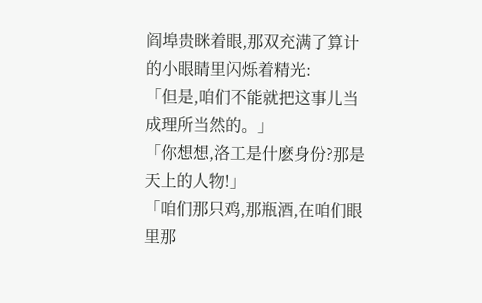阎埠贵眯着眼,那双充满了算计的小眼睛里闪烁着精光:
「但是,咱们不能就把这事儿当成理所当然的。」
「你想想,洛工是什麽身份?那是天上的人物!」
「咱们那只鸡,那瓶酒,在咱们眼里那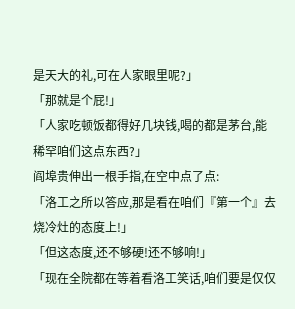是天大的礼,可在人家眼里呢?」
「那就是个屁!」
「人家吃顿饭都得好几块钱,喝的都是茅台,能稀罕咱们这点东西?」
阎埠贵伸出一根手指,在空中点了点:
「洛工之所以答应,那是看在咱们『第一个』去烧冷灶的态度上!」
「但这态度,还不够硬!还不够响!」
「现在全院都在等着看洛工笑话,咱们要是仅仅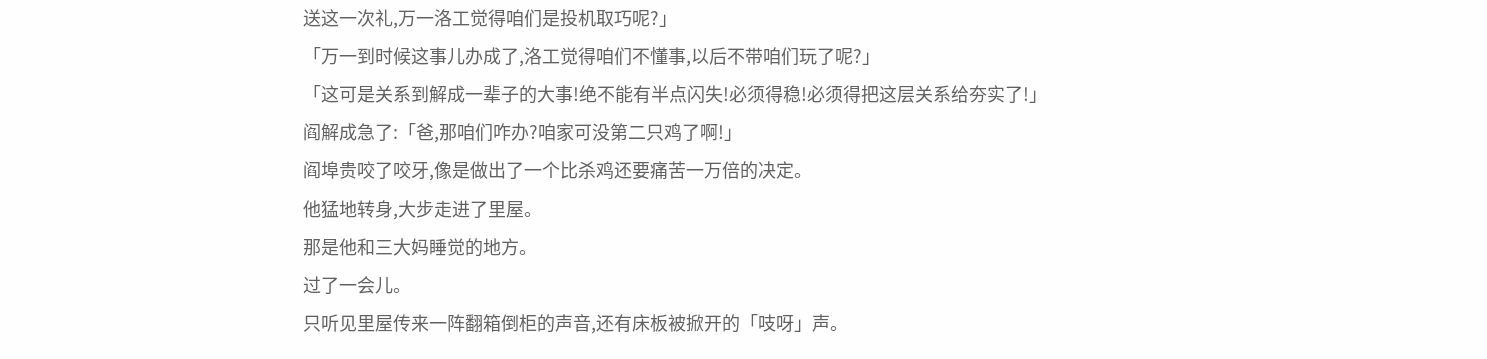送这一次礼,万一洛工觉得咱们是投机取巧呢?」
「万一到时候这事儿办成了,洛工觉得咱们不懂事,以后不带咱们玩了呢?」
「这可是关系到解成一辈子的大事!绝不能有半点闪失!必须得稳!必须得把这层关系给夯实了!」
阎解成急了:「爸,那咱们咋办?咱家可没第二只鸡了啊!」
阎埠贵咬了咬牙,像是做出了一个比杀鸡还要痛苦一万倍的决定。
他猛地转身,大步走进了里屋。
那是他和三大妈睡觉的地方。
过了一会儿。
只听见里屋传来一阵翻箱倒柜的声音,还有床板被掀开的「吱呀」声。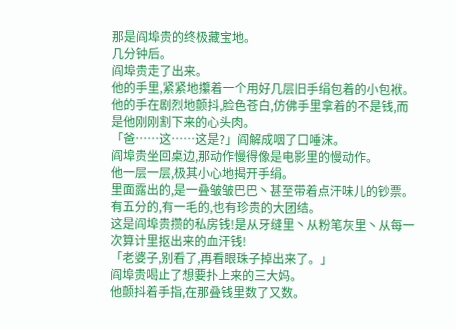那是阎埠贵的终极藏宝地。
几分钟后。
阎埠贵走了出来。
他的手里,紧紧地攥着一个用好几层旧手绢包着的小包袱。
他的手在剧烈地颤抖,脸色苍白,仿佛手里拿着的不是钱,而是他刚刚割下来的心头肉。
「爸……这……这是?」阎解成咽了口唾沫。
阎埠贵坐回桌边,那动作慢得像是电影里的慢动作。
他一层一层,极其小心地揭开手绢。
里面露出的,是一叠皱皱巴巴丶甚至带着点汗味儿的钞票。
有五分的,有一毛的,也有珍贵的大团结。
这是阎埠贵攒的私房钱!是从牙缝里丶从粉笔灰里丶从每一次算计里抠出来的血汗钱!
「老婆子,别看了,再看眼珠子掉出来了。」
阎埠贵喝止了想要扑上来的三大妈。
他颤抖着手指,在那叠钱里数了又数。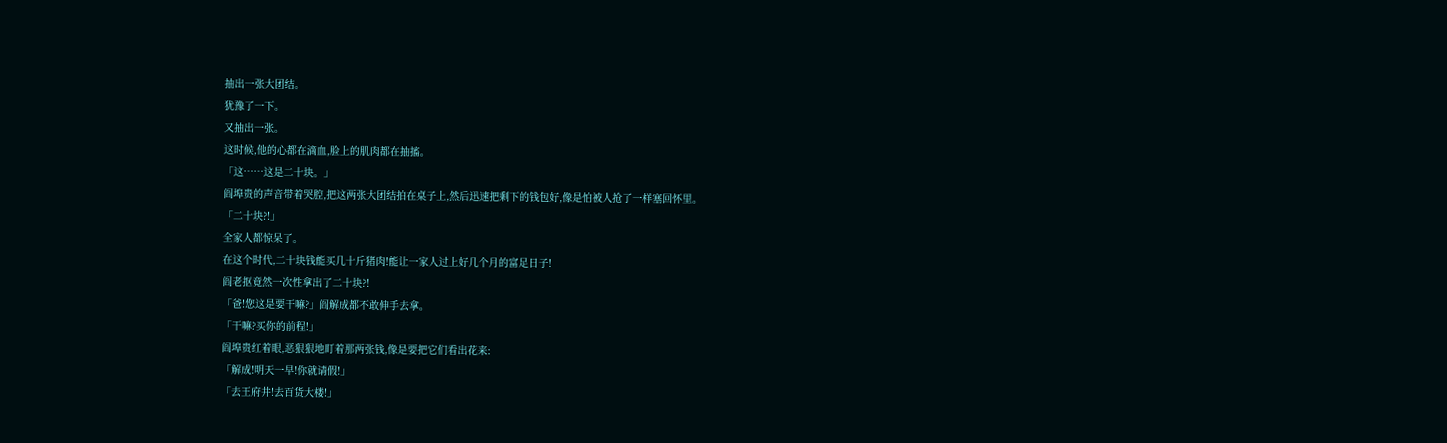抽出一张大团结。
犹豫了一下。
又抽出一张。
这时候,他的心都在滴血,脸上的肌肉都在抽搐。
「这……这是二十块。」
阎埠贵的声音带着哭腔,把这两张大团结拍在桌子上,然后迅速把剩下的钱包好,像是怕被人抢了一样塞回怀里。
「二十块?!」
全家人都惊呆了。
在这个时代,二十块钱能买几十斤猪肉!能让一家人过上好几个月的富足日子!
阎老抠竟然一次性拿出了二十块?!
「爸!您这是要干嘛?」阎解成都不敢伸手去拿。
「干嘛?买你的前程!」
阎埠贵红着眼,恶狠狠地盯着那两张钱,像是要把它们看出花来:
「解成!明天一早!你就请假!」
「去王府井!去百货大楼!」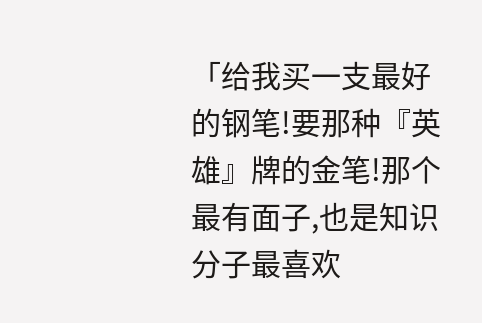「给我买一支最好的钢笔!要那种『英雄』牌的金笔!那个最有面子,也是知识分子最喜欢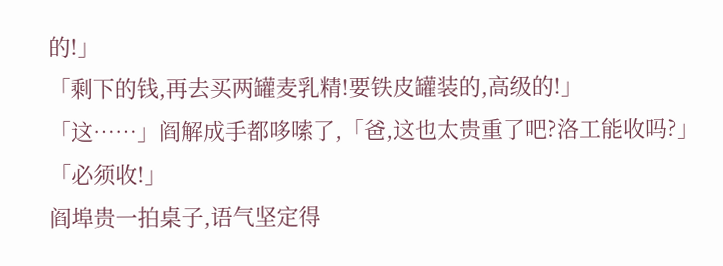的!」
「剩下的钱,再去买两罐麦乳精!要铁皮罐装的,高级的!」
「这……」阎解成手都哆嗦了,「爸,这也太贵重了吧?洛工能收吗?」
「必须收!」
阎埠贵一拍桌子,语气坚定得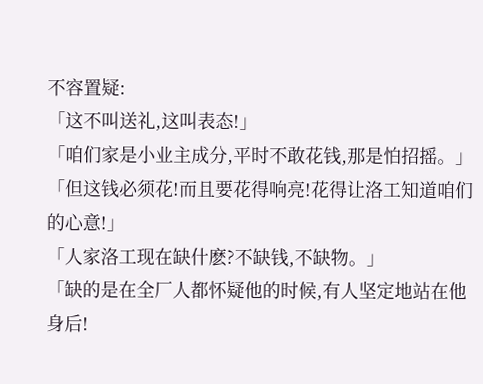不容置疑:
「这不叫送礼,这叫表态!」
「咱们家是小业主成分,平时不敢花钱,那是怕招摇。」
「但这钱必须花!而且要花得响亮!花得让洛工知道咱们的心意!」
「人家洛工现在缺什麽?不缺钱,不缺物。」
「缺的是在全厂人都怀疑他的时候,有人坚定地站在他身后!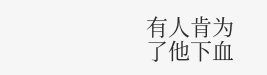有人肯为了他下血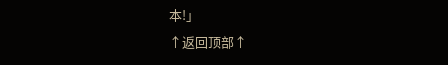本!」
↑返回顶部↑